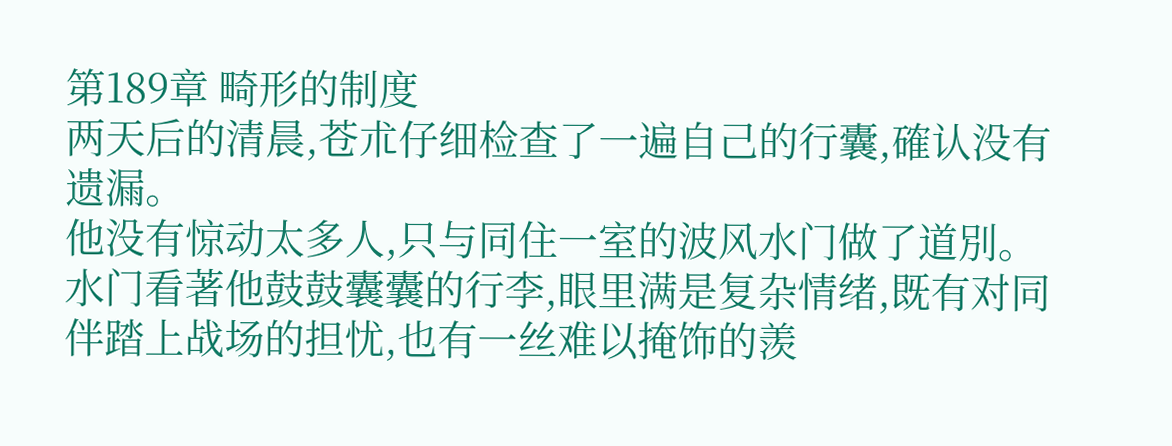第189章 畸形的制度
两天后的清晨,苍朮仔细检查了一遍自己的行囊,確认没有遗漏。
他没有惊动太多人,只与同住一室的波风水门做了道別。
水门看著他鼓鼓囊囊的行李,眼里满是复杂情绪,既有对同伴踏上战场的担忧,也有一丝难以掩饰的羡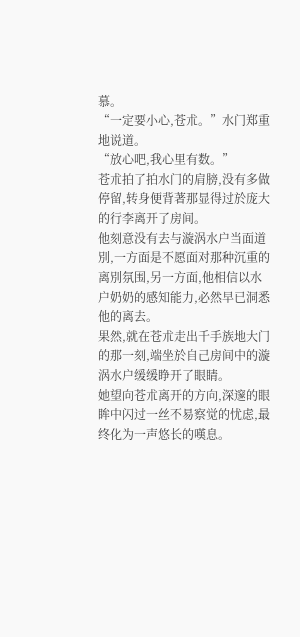慕。
“一定要小心,苍朮。”水门郑重地说道。
“放心吧,我心里有数。”
苍朮拍了拍水门的肩膀,没有多做停留,转身便背著那显得过於庞大的行李离开了房间。
他刻意没有去与漩涡水户当面道別,一方面是不愿面对那种沉重的离別氛围,另一方面,他相信以水户奶奶的感知能力,必然早已洞悉他的离去。
果然,就在苍朮走出千手族地大门的那一刻,端坐於自己房间中的漩涡水户缓缓睁开了眼睛。
她望向苍朮离开的方向,深邃的眼眸中闪过一丝不易察觉的忧虑,最终化为一声悠长的嘆息。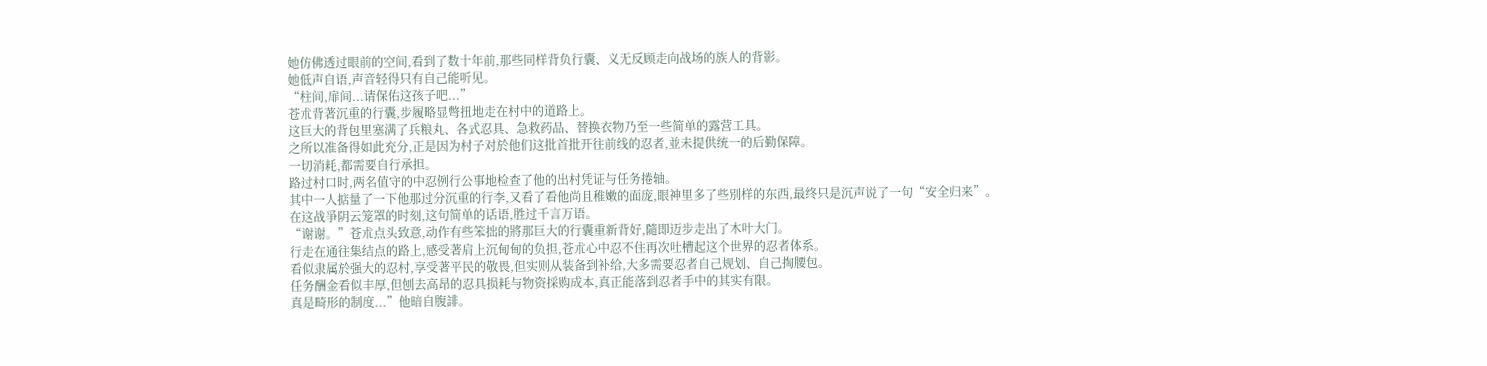她仿佛透过眼前的空间,看到了数十年前,那些同样背负行囊、义无反顾走向战场的族人的背影。
她低声自语,声音轻得只有自己能听见。
“柱间,扉间...请保佑这孩子吧...”
苍朮背著沉重的行囊,步履略显彆扭地走在村中的道路上。
这巨大的背包里塞满了兵粮丸、各式忍具、急救药品、替换衣物乃至一些简单的露营工具。
之所以准备得如此充分,正是因为村子对於他们这批首批开往前线的忍者,並未提供统一的后勤保障。
一切消耗,都需要自行承担。
路过村口时,两名值守的中忍例行公事地检查了他的出村凭证与任务捲轴。
其中一人掂量了一下他那过分沉重的行李,又看了看他尚且稚嫩的面庞,眼神里多了些別样的东西,最终只是沉声说了一句“安全归来”。
在这战爭阴云笼罩的时刻,这句简单的话语,胜过千言万语。
“谢谢。”苍朮点头致意,动作有些笨拙的將那巨大的行囊重新背好,隨即迈步走出了木叶大门。
行走在通往集结点的路上,感受著肩上沉甸甸的负担,苍朮心中忍不住再次吐槽起这个世界的忍者体系。
看似隶属於强大的忍村,享受著平民的敬畏,但实则从装备到补给,大多需要忍者自己规划、自己掏腰包。
任务酬金看似丰厚,但刨去高昂的忍具损耗与物资採购成本,真正能落到忍者手中的其实有限。
真是畸形的制度...”他暗自腹誹。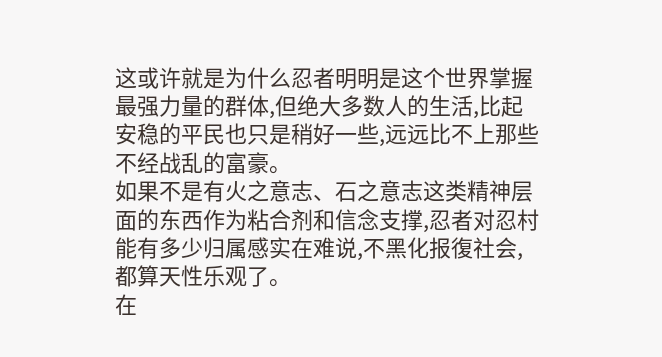这或许就是为什么忍者明明是这个世界掌握最强力量的群体,但绝大多数人的生活,比起安稳的平民也只是稍好一些,远远比不上那些不经战乱的富豪。
如果不是有火之意志、石之意志这类精神层面的东西作为粘合剂和信念支撑,忍者对忍村能有多少归属感实在难说,不黑化报復社会,都算天性乐观了。
在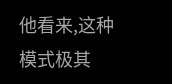他看来,这种模式极其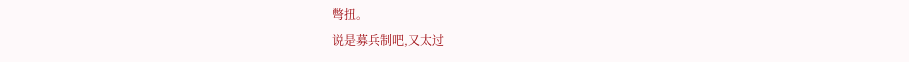彆扭。
说是募兵制吧,又太过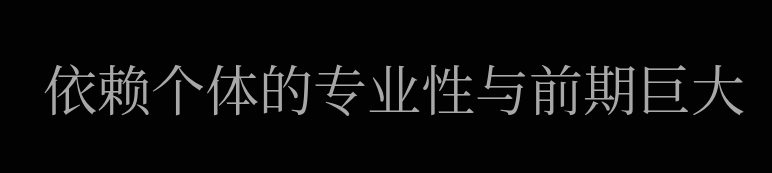依赖个体的专业性与前期巨大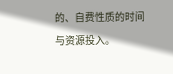的、自费性质的时间与资源投入。